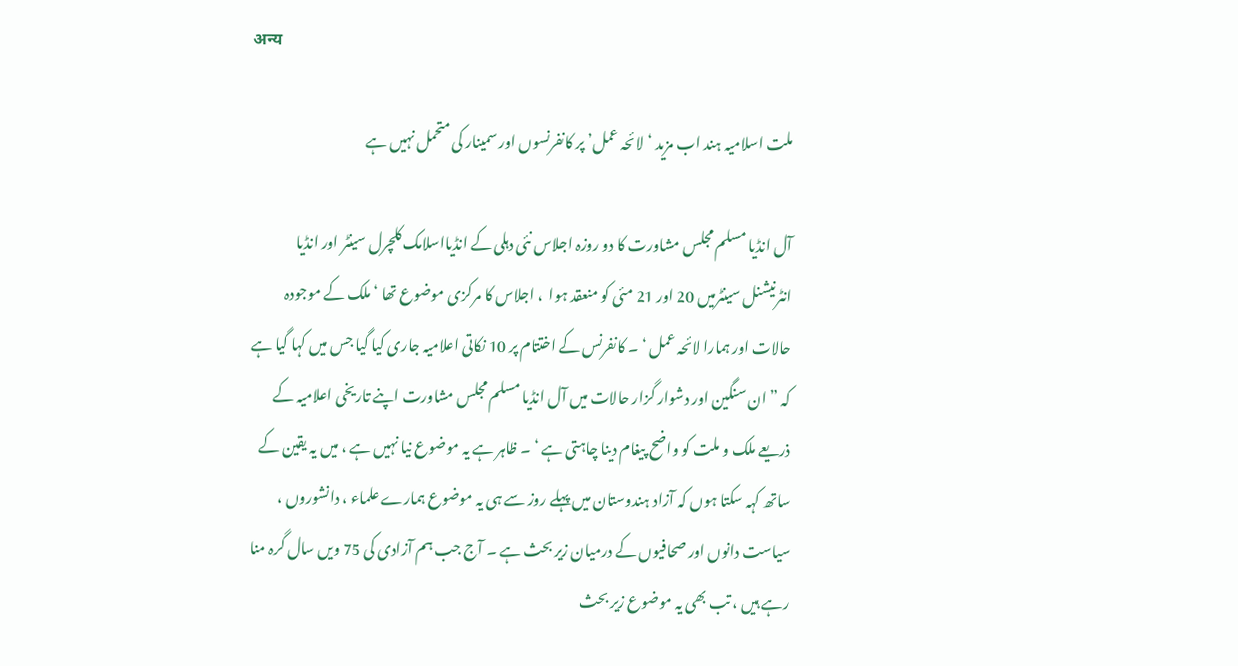अन्य

ملت اسلامیہ ہند اب مزید ‘لائحہ عمل’ پر کانفرنسوں اور سمینار کی متحمل نہیں ہے

آل انڈیا مسلم مجلس مشاورت کا دو روزہ اجلاس نئی دہلی کے انڈیااسلامک کلچرل سینٹر اور انڈیا انٹرنیشنل سینٹرمیں 20 اور 21 مئی کو منعقد ہوا  ، اجلاس کا مرکزی موضوع تھا ‘ملک کے موجودہ حالات اور ہمارا لائحہ عمل ‘ ۔ کانفرنس کے اختتام پر 10 نکاتی اعلامیہ جاری کیا گیا جس میں کہا گیا ہے کہ ” ان سنگین اور دشوار گزار حالات میں آل انڈیا مسلم مجلس مشاورت اپنے تاریخی اعلامیہ کے ذریعے ملک و ملت کو واضح پیغام دینا چاہتی ہے ‘ ۔ ظاہر ہے یہ موضوع نیا نہیں ہے ، میں یہ یقین کے ساتھ کہہ سکتا ہوں کہ آزاد ہندوستان میں پہلے روز سے ہی یہ موضوع ہمارے علماء ، دانشوروں ، سیاست دانوں اور صحافیوں کے درمیان زیر بحث ہے ۔ آج جب ہم آزادی کی 75 ویں سال گرہ منا رہے ہیں ، تب بھی یہ موضوع زیر بحث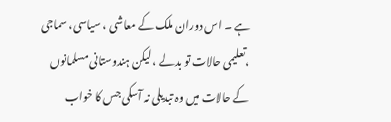ہے ۔ اس دوران ملک کے معاشی ، سیاسی، سماجی ،تعلیمی حالات تو بدلے ، لیکن ہندوستانی مسلمانوں کے حالات میں وہ تبدیلی نہ آسکی جس کا خواب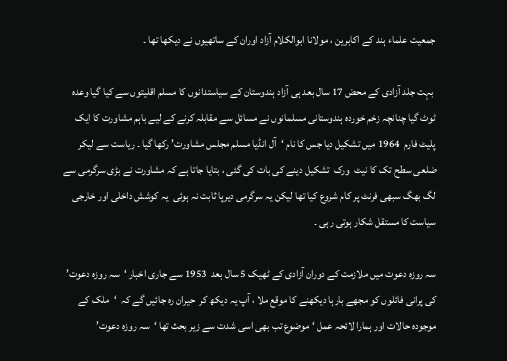جمعیت علماء ہند کے اکابرین ، مولانا ابوالکلام آزاد اوران کے ساتھیوں نے دیکھا تھا ۔

 بہت جلد آزادی کے محض 17 سال بعد ہی آزاد ہندوستان کے سیاستدانوں کا مسلم اقلیتوں سے کیا گیا وعدہ ٹوٹ گیا چنانچہ زخم خوردہ ہندوستانی مسلمانوں نے مسائل سے مقابلہ کرنے کے لیے باہم مشاورت کا ایک پلیٹ فارم  1964 میں تشکیل دیا جس کا نام ‘آل انڈیا مسلم مجلس مشاورت’ رکھا گیا ۔ ریاست سے لیکر ضلعی سطح تک کا نیٹ  ورک  تشکیل دینے کی بات کی گئی ، بتایا جاتا ہے کہ مشاورت نے بڑی سرگرمی سے لگ بھگ سبھی فرنٹ پر کام شروع کیا تھا لیکن یہ سرگرمی دیرپا ثابت نہ ہوئی  یہ کوشش داخلی اور خارجی سیاست کا مستقل شکار ہوتی رہی ۔

سہ روزہ دعوت میں ملازمت کے دوران آزادی کے ٹھیک 5 سال بعد  1953 سے جاری اخبار ‘سہ روزہ دعوت’ کی پرانی فائلوں کو مجھے بارہا دیکھنے کا موقع ملا ، آپ یہ دیکھ کر  حیران رہ جائیں گے کہ  ‘ملک کے موجودہ حالات اور ہمارا لائحہ عمل ‘ موضوع تب بھی اسی شدت سے زیر بحث تھا ‘سہ روزہ دعوت’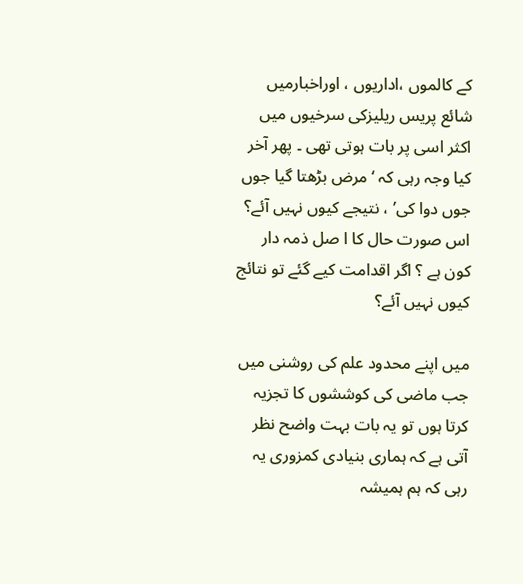کے کالموں ،اداریوں ، اوراخبارمیں شائع پریس ریلیزکی سرخیوں میں اکثر اسی پر بات ہوتی تھی ۔ پھر آخر کیا وجہ رہی کہ ‘مرض بڑھتا گیا جوں جوں دوا کی’ ، نتیجے کیوں نہیں آئے؟ اس صورت حال کا ا صل ذمہ دار کون ہے ؟ اگر اقدامت کیے گئے تو نتائج کیوں نہیں آئے؟

میں اپنے محدود علم کی روشنی میں جب ماضی کی کوششوں کا تجزیہ کرتا ہوں تو یہ بات بہت واضح نظر آتی ہے کہ ہماری بنیادی کمزوری یہ رہی کہ ہم ہمیشہ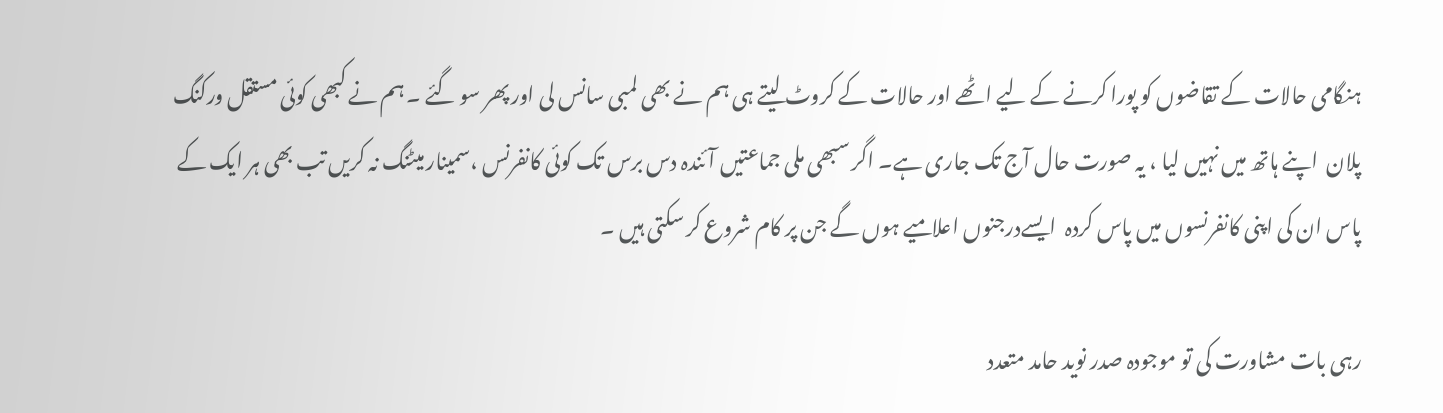ہنگامی حالات کے تقاضوں کو پورا کرنے کے لیے اٹھے اور حالات کے کروٹ لیتے ہی ہم نے بھی لمبی سانس لی اور پھر سو گئے ۔ ہم نے کبھی کوئی مستقل ورکنگ پلان  اپنے ہاتھ میں نہیں لیا ، یہ صورت حال آج تک جاری ہے۔ اگر سبھی ملی جماعتیں آئندہ دس برس تک کوئی کانفرنس ،سمینار میٹنگ نہ کریں تب بھی ہر ایک کے پاس ان کی اپنی کانفرنسوں میں پاس کردہ  ایسےدرجنوں اعلامیے ہوں گے جن پر کام شروع کر سکتی ہیں ۔

رہی بات مشاورت کی تو موجودہ صدر نوید حامد متعدد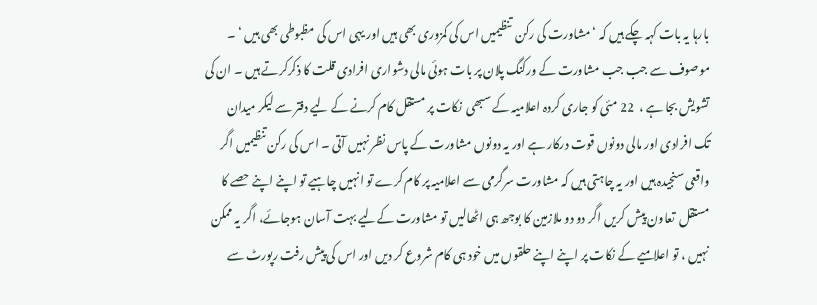بارہا یہ بات کہہ چکے ہیں کہ ‘ مشاورت کی رکن  تنظیمیں اس کی کمزوری بھی ہیں اور یہی اس کی مظبوطی بھی ہیں ‘ ۔  موصوف سے جب جب مشاورت کے ورکنگ پلان پر بات ہوئی مالی دشواری افرادی قلت کا ذکرکرتے ہیں ۔ ان کی تشویش بجا ہے ،  22 مئی کو جاری کردہ اعلامیہ کے سبھی  نکات پر مستقل کام کرنے کے لیے دفتر سے لیکر میدان تک افرادی اور مالی دونوں قوت درکار ہے اور یہ دونوں مشاورت کے پاس نظر نہیں آتی ۔ اس کی رکن تنظیمیں اگر واقعی سنجیدہ ہیں اور یہ چاہتی ہیں کہ مشاورت سرگرمی سے اعلامیہ پر کام کرے تو انہیں چاہیے تو اپنے اپنے حصے کا مستقل  تعاون پیش کریں اگر دو دو ملازمین کا بوجھ ہی اٹھالیں تو مشاورت کےلیے بہت آسان ہوجائے، اگر یہ ممکن نہیں ، تو اعلامیے کے نکات پر اپنے اپنے حلقوں میں خود ہی کام شروع کر دیں اور اس کی پیش رفت رپورٹ سے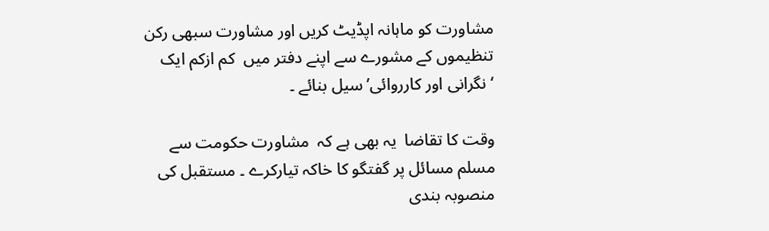مشاورت کو ماہانہ اپڈیٹ کریں اور مشاورت سبھی رکن تنظیموں کے مشورے سے اپنے دفتر میں  کم ازکم ایک ‘نگرانی اور کارروائی’ سیل بنائے ۔

وقت کا تقاضا  یہ بھی ہے کہ  مشاورت حکومت سے مسلم مسائل پر گفتگو کا خاکہ تیارکرے ۔ مستقبل کی منصوبہ بندی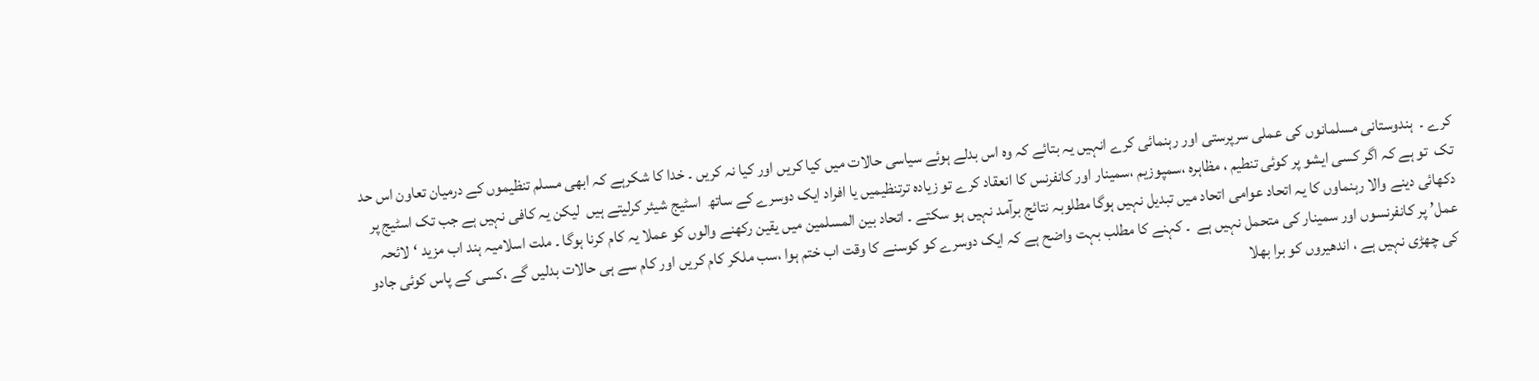کرے ۔  ہندوستانی مسلمانوں کی عملی سرپرستی اور رہنمائی کرے انہیں یہ بتائے کہ وہ اس بدلے ہوئے سیاسی حالات میں کیا کریں اور کیا نہ کریں ۔ خدا کا شکرہے کہ ابھی مسلم تنظیموں کے درمیان تعاون اس حد تک  تو ہے کہ اگر کسی ایشو پر کوئی تنطیم ، مظاہرہ ،سمپوزیم ،سمینار اور کانفرنس کا انعقاد کرے تو زیادہ ترتنظیمیں یا افراد ایک دوسرے کے ساتھ  اسٹیج شیئر کرلیتے ہیں  لیکن یہ کافی نہیں ہے جب تک اسٹیج پر دکھائی دینے والا رہنماوں کا یہ اتحاد عوامی اتحاد میں تبدیل نہیں ہوگا مطلوبہ نتائج برآمد نہیں ہو سکتے ۔ اتحاد بین المسلمین میں یقین رکھنے والوں کو عملا یہ کام کرنا ہوگا ۔ ملت اسلامیہ ہند اب مزید ‘لائحہ عمل’ پر کانفرنسوں اور سمینار کی متحمل نہیں ہے  ۔ کہنے کا مطلب بہت واضح ہے کہ ایک دوسرے کو کوسنے کا وقت اب ختم ہوا ،سب ملکر کام کریں اور کام سے ہی حالات بدلیں گے ،کسی کے پاس کوئی جادو کی چھڑی نہیں ہے ، اندھیروں کو برا بھلا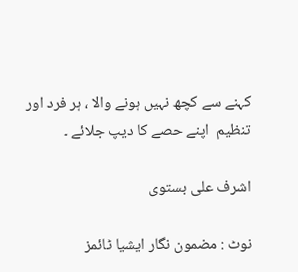کہنے سے کچھ نہیں ہونے والا ، ہر فرد اور تنظیم  اپنے حصے کا دیپ جلائے ۔

اشرف علی بستوی

نوٹ : مضمون نگار ایشیا ٹائمز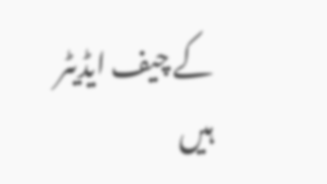کے چیف ایڈیٹر ہیں